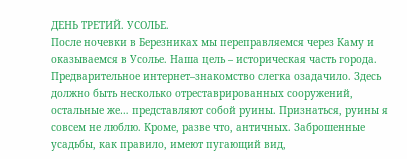ДЕНЬ ТРЕТИЙ. УСОЛЬЕ.
После ночевки в Березниках мы переправляемся через Каму и оказываемся в Усолье. Наша цель – историческая часть города. Предварительное интернет–знакомство слегка озадачило. Здесь должно быть несколько отреставрированных сооружений, остальные же… представляют собой руины. Признаться, руины я совсем не люблю. Кроме, разве что, античных. Заброшенные усадьбы, как правило, имеют пугающий вид,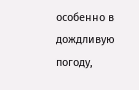особенно в дождливую погоду,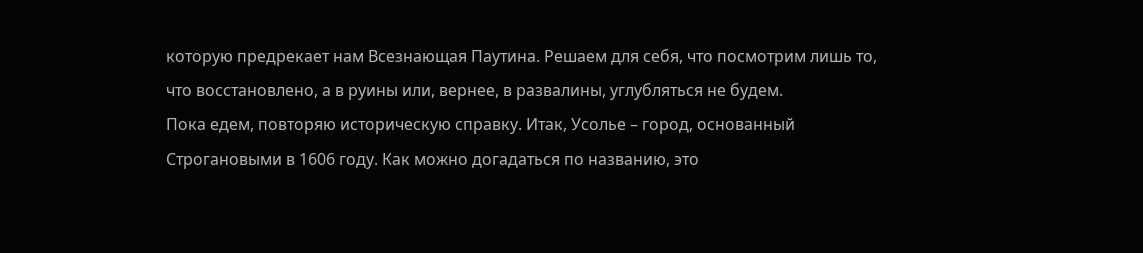которую предрекает нам Всезнающая Паутина. Решаем для себя, что посмотрим лишь то, что восстановлено, а в руины или, вернее, в развалины, углубляться не будем.
Пока едем, повторяю историческую справку. Итак, Усолье – город, основанный Строгановыми в 1606 году. Как можно догадаться по названию, это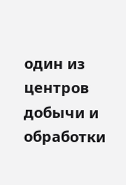один из центров добычи и обработки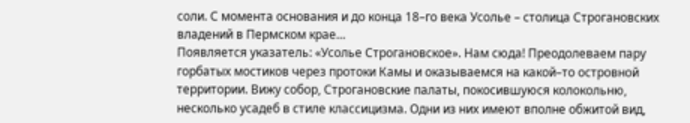соли. С момента основания и до конца 18–го века Усолье – столица Строгановских владений в Пермском крае…
Появляется указатель: «Усолье Строгановское». Нам сюда! Преодолеваем пару горбатых мостиков через протоки Камы и оказываемся на какой–то островной территории. Вижу собор, Строгановские палаты, покосившуюся колокольню, несколько усадеб в стиле классицизма. Одни из них имеют вполне обжитой вид,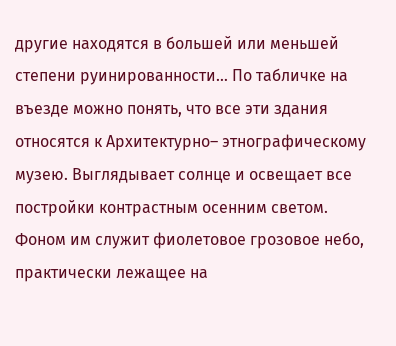другие находятся в большей или меньшей степени руинированности… По табличке на въезде можно понять, что все эти здания относятся к Архитектурно– этнографическому музею. Выглядывает солнце и освещает все постройки контрастным осенним светом. Фоном им служит фиолетовое грозовое небо, практически лежащее на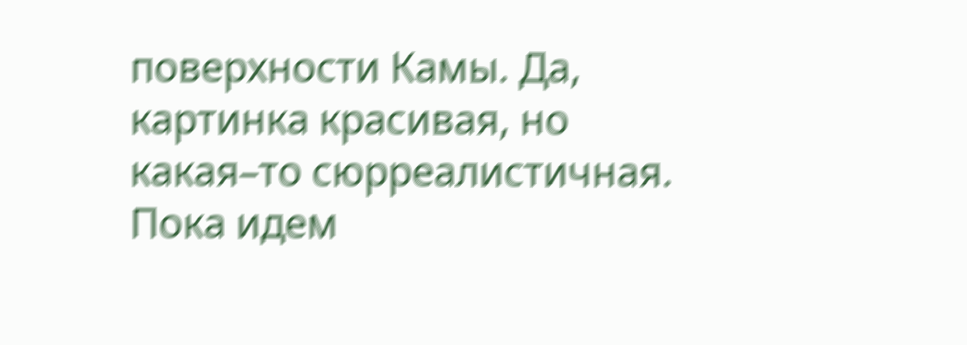поверхности Камы. Да, картинка красивая, но какая–то сюрреалистичная. Пока идем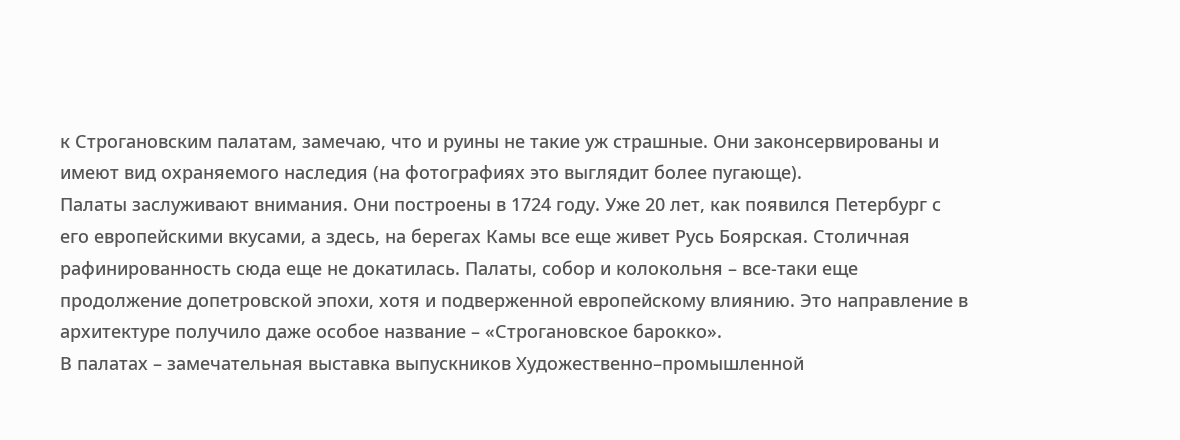к Строгановским палатам, замечаю, что и руины не такие уж страшные. Они законсервированы и имеют вид охраняемого наследия (на фотографиях это выглядит более пугающе).
Палаты заслуживают внимания. Они построены в 1724 году. Уже 20 лет, как появился Петербург с его европейскими вкусами, а здесь, на берегах Камы все еще живет Русь Боярская. Столичная рафинированность сюда еще не докатилась. Палаты, собор и колокольня – все-таки еще продолжение допетровской эпохи, хотя и подверженной европейскому влиянию. Это направление в архитектуре получило даже особое название – «Строгановское барокко».
В палатах – замечательная выставка выпускников Художественно–промышленной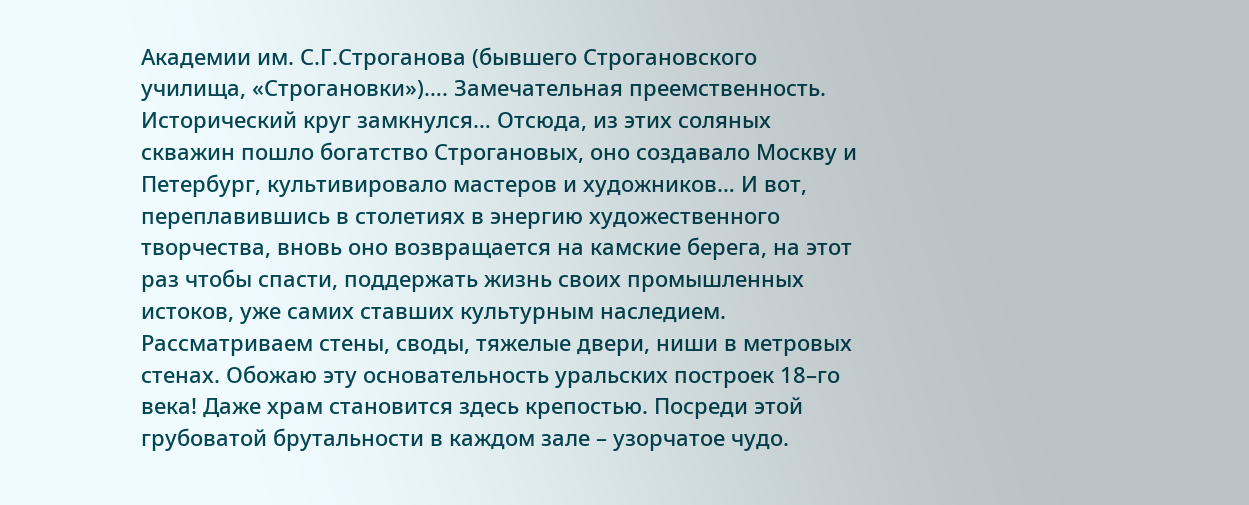Академии им. С.Г.Строганова (бывшего Строгановского училища, «Строгановки»)…. Замечательная преемственность. Исторический круг замкнулся… Отсюда, из этих соляных скважин пошло богатство Строгановых, оно создавало Москву и Петербург, культивировало мастеров и художников… И вот, переплавившись в столетиях в энергию художественного творчества, вновь оно возвращается на камские берега, на этот раз чтобы спасти, поддержать жизнь своих промышленных истоков, уже самих ставших культурным наследием.
Рассматриваем стены, своды, тяжелые двери, ниши в метровых стенах. Обожаю эту основательность уральских построек 18–го века! Даже храм становится здесь крепостью. Посреди этой грубоватой брутальности в каждом зале – узорчатое чудо.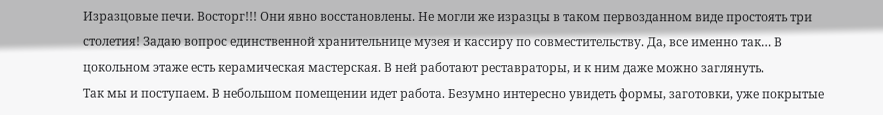Изразцовые печи. Восторг!!! Они явно восстановлены. Не могли же изразцы в таком первозданном виде простоять три столетия! Задаю вопрос единственной хранительнице музея и кассиру по совместительству. Да, все именно так… В цокольном этаже есть керамическая мастерская. В ней работают реставраторы, и к ним даже можно заглянуть.
Так мы и поступаем. В небольшом помещении идет работа. Безумно интересно увидеть формы, заготовки, уже покрытые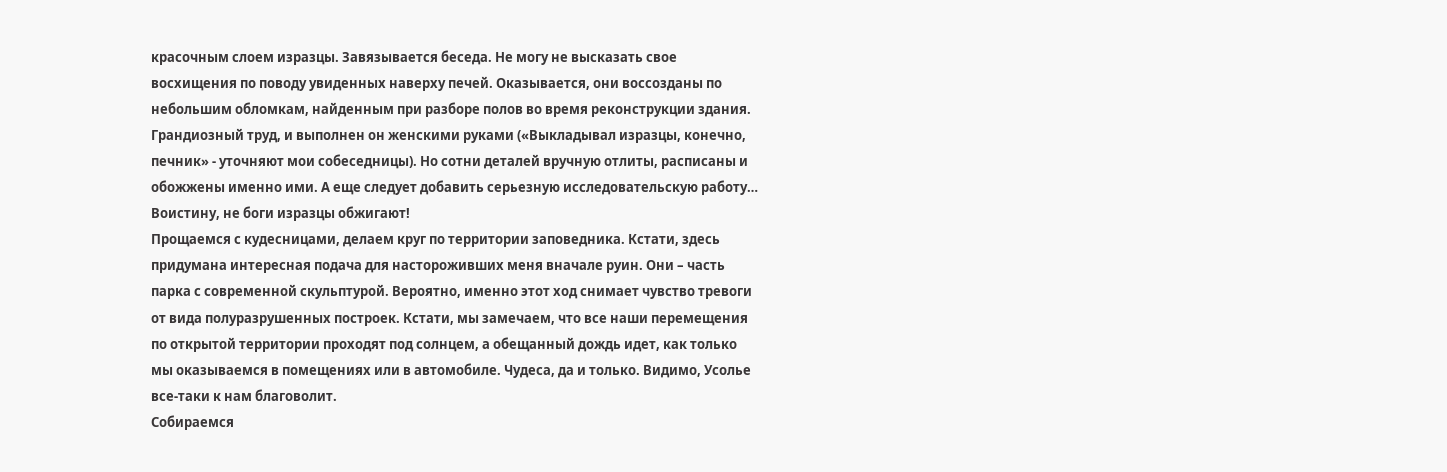красочным слоем изразцы. Завязывается беседа. Не могу не высказать свое восхищения по поводу увиденных наверху печей. Оказывается, они воссозданы по небольшим обломкам, найденным при разборе полов во время реконструкции здания. Грандиозный труд, и выполнен он женскими руками («Выкладывал изразцы, конечно, печник» - уточняют мои собеседницы). Но сотни деталей вручную отлиты, расписаны и обожжены именно ими. А еще следует добавить серьезную исследовательскую работу… Воистину, не боги изразцы обжигают!
Прощаемся с кудесницами, делаем круг по территории заповедника. Кстати, здесь придумана интересная подача для настороживших меня вначале руин. Они – часть парка с современной скульптурой. Вероятно, именно этот ход снимает чувство тревоги от вида полуразрушенных построек. Кстати, мы замечаем, что все наши перемещения по открытой территории проходят под солнцем, а обещанный дождь идет, как только мы оказываемся в помещениях или в автомобиле. Чудеса, да и только. Видимо, Усолье все-таки к нам благоволит.
Собираемся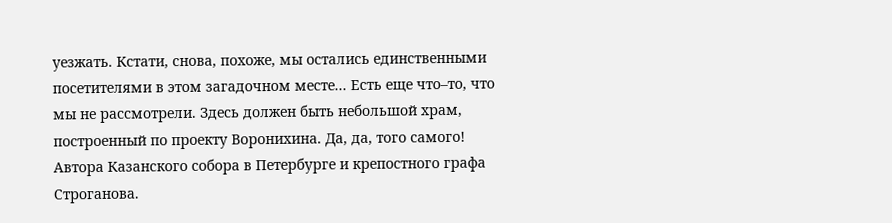уезжать. Кстати, снова, похоже, мы остались единственными посетителями в этом загадочном месте... Есть еще что–то, что мы не рассмотрели. Здесь должен быть небольшой храм, построенный по проекту Воронихина. Да, да, того самого! Автора Казанского собора в Петербурге и крепостного графа Строганова.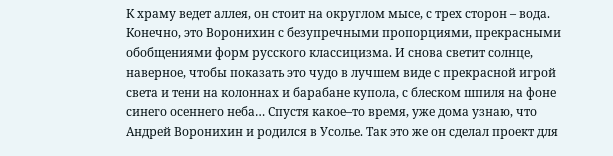К храму ведет аллея, он стоит на округлом мысе, с трех сторон – вода. Конечно, это Воронихин с безупречными пропорциями, прекрасными обобщениями форм русского классицизма. И снова светит солнце, наверное, чтобы показать это чудо в лучшем виде с прекрасной игрой света и тени на колоннах и барабане купола, с блеском шпиля на фоне синего осеннего неба… Спустя какое–то время, уже дома узнаю, что Андрей Воронихин и родился в Усолье. Так это же он сделал проект для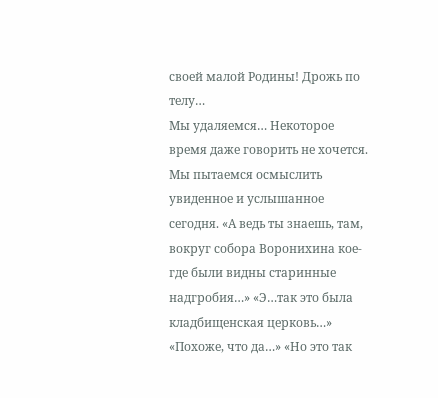своей малой Родины! Дрожь по телу…
Мы удаляемся… Некоторое время даже говорить не хочется. Мы пытаемся осмыслить увиденное и услышанное сегодня. «А ведь ты знаешь, там, вокруг собора Воронихина кое-где были видны старинные надгробия…» «Э…так это была кладбищенская церковь…» «Похоже, что да…» «Но это так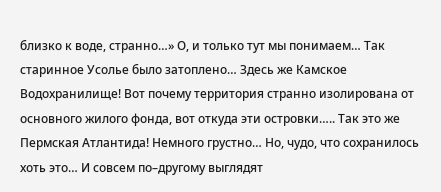близко к воде, странно…» О, и только тут мы понимаем… Так старинное Усолье было затоплено… Здесь же Камское Водохранилище! Вот почему территория странно изолирована от основного жилого фонда, вот откуда эти островки….. Так это же Пермская Атлантида! Немного грустно… Но, чудо, что сохранилось хоть это… И совсем по–другому выглядят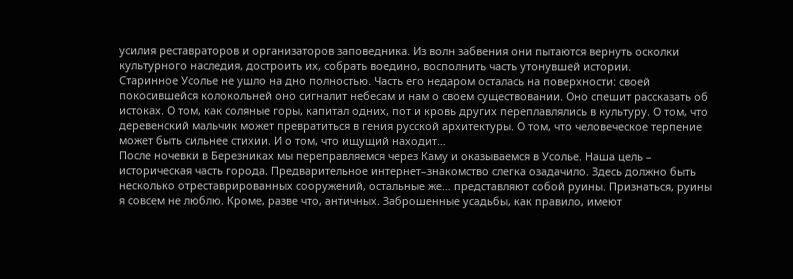усилия реставраторов и организаторов заповедника. Из волн забвения они пытаются вернуть осколки культурного наследия, достроить их, собрать воедино, восполнить часть утонувшей истории.
Старинное Усолье не ушло на дно полностью. Часть его недаром осталась на поверхности: своей покосившейся колокольней оно сигналит небесам и нам о своем существовании. Оно спешит рассказать об истоках. О том, как соляные горы, капитал одних, пот и кровь других переплавлялись в культуру. О том, что деревенский мальчик может превратиться в гения русской архитектуры. О том, что человеческое терпение может быть сильнее стихии. И о том, что ищущий находит…
После ночевки в Березниках мы переправляемся через Каму и оказываемся в Усолье. Наша цель – историческая часть города. Предварительное интернет–знакомство слегка озадачило. Здесь должно быть несколько отреставрированных сооружений, остальные же… представляют собой руины. Признаться, руины я совсем не люблю. Кроме, разве что, античных. Заброшенные усадьбы, как правило, имеют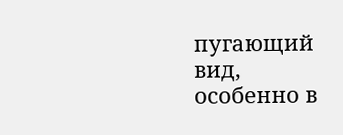пугающий вид, особенно в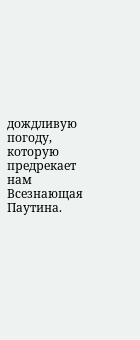дождливую погоду, которую предрекает нам Всезнающая Паутина.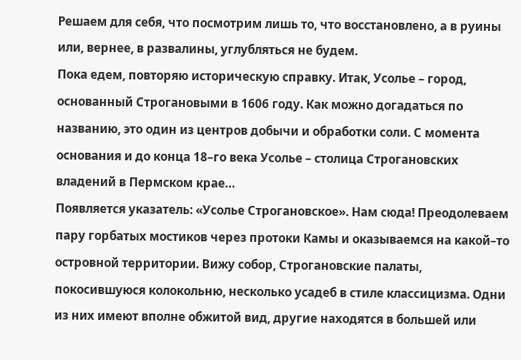Решаем для себя, что посмотрим лишь то, что восстановлено, а в руины или, вернее, в развалины, углубляться не будем.
Пока едем, повторяю историческую справку. Итак, Усолье – город, основанный Строгановыми в 1606 году. Как можно догадаться по названию, это один из центров добычи и обработки соли. С момента основания и до конца 18–го века Усолье – столица Строгановских владений в Пермском крае…
Появляется указатель: «Усолье Строгановское». Нам сюда! Преодолеваем пару горбатых мостиков через протоки Камы и оказываемся на какой–то островной территории. Вижу собор, Строгановские палаты, покосившуюся колокольню, несколько усадеб в стиле классицизма. Одни из них имеют вполне обжитой вид, другие находятся в большей или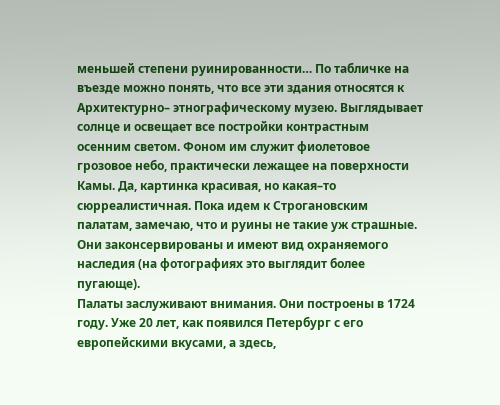меньшей степени руинированности… По табличке на въезде можно понять, что все эти здания относятся к Архитектурно– этнографическому музею. Выглядывает солнце и освещает все постройки контрастным осенним светом. Фоном им служит фиолетовое грозовое небо, практически лежащее на поверхности Камы. Да, картинка красивая, но какая–то сюрреалистичная. Пока идем к Строгановским палатам, замечаю, что и руины не такие уж страшные. Они законсервированы и имеют вид охраняемого наследия (на фотографиях это выглядит более пугающе).
Палаты заслуживают внимания. Они построены в 1724 году. Уже 20 лет, как появился Петербург с его европейскими вкусами, а здесь,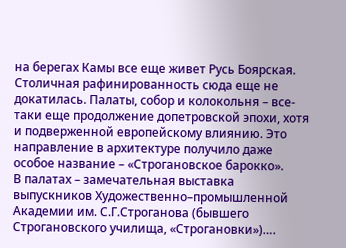на берегах Камы все еще живет Русь Боярская. Столичная рафинированность сюда еще не докатилась. Палаты, собор и колокольня – все-таки еще продолжение допетровской эпохи, хотя и подверженной европейскому влиянию. Это направление в архитектуре получило даже особое название – «Строгановское барокко».
В палатах – замечательная выставка выпускников Художественно–промышленной Академии им. С.Г.Строганова (бывшего Строгановского училища, «Строгановки»)….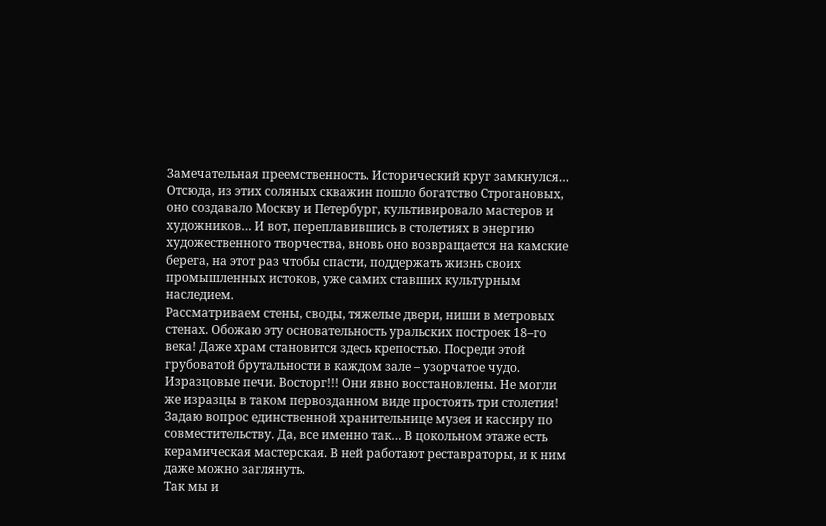Замечательная преемственность. Исторический круг замкнулся… Отсюда, из этих соляных скважин пошло богатство Строгановых, оно создавало Москву и Петербург, культивировало мастеров и художников… И вот, переплавившись в столетиях в энергию художественного творчества, вновь оно возвращается на камские берега, на этот раз чтобы спасти, поддержать жизнь своих промышленных истоков, уже самих ставших культурным наследием.
Рассматриваем стены, своды, тяжелые двери, ниши в метровых стенах. Обожаю эту основательность уральских построек 18–го века! Даже храм становится здесь крепостью. Посреди этой грубоватой брутальности в каждом зале – узорчатое чудо. Изразцовые печи. Восторг!!! Они явно восстановлены. Не могли же изразцы в таком первозданном виде простоять три столетия! Задаю вопрос единственной хранительнице музея и кассиру по совместительству. Да, все именно так… В цокольном этаже есть керамическая мастерская. В ней работают реставраторы, и к ним даже можно заглянуть.
Так мы и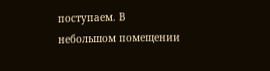поступаем. В небольшом помещении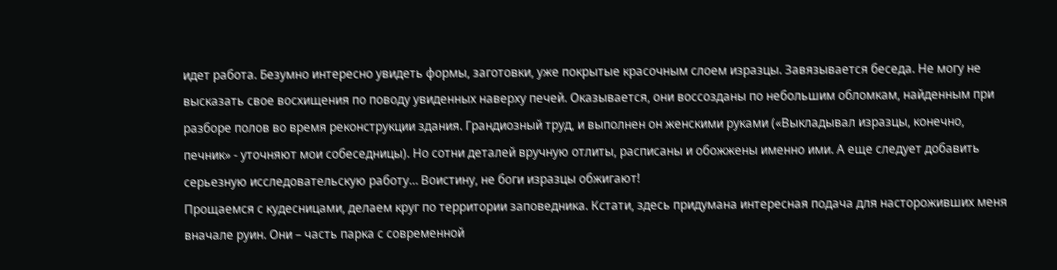идет работа. Безумно интересно увидеть формы, заготовки, уже покрытые красочным слоем изразцы. Завязывается беседа. Не могу не высказать свое восхищения по поводу увиденных наверху печей. Оказывается, они воссозданы по небольшим обломкам, найденным при разборе полов во время реконструкции здания. Грандиозный труд, и выполнен он женскими руками («Выкладывал изразцы, конечно, печник» - уточняют мои собеседницы). Но сотни деталей вручную отлиты, расписаны и обожжены именно ими. А еще следует добавить серьезную исследовательскую работу… Воистину, не боги изразцы обжигают!
Прощаемся с кудесницами, делаем круг по территории заповедника. Кстати, здесь придумана интересная подача для настороживших меня вначале руин. Они – часть парка с современной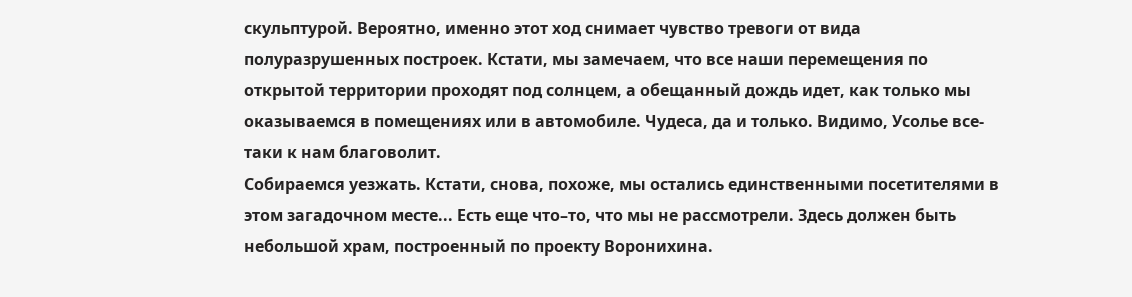скульптурой. Вероятно, именно этот ход снимает чувство тревоги от вида полуразрушенных построек. Кстати, мы замечаем, что все наши перемещения по открытой территории проходят под солнцем, а обещанный дождь идет, как только мы оказываемся в помещениях или в автомобиле. Чудеса, да и только. Видимо, Усолье все-таки к нам благоволит.
Собираемся уезжать. Кстати, снова, похоже, мы остались единственными посетителями в этом загадочном месте... Есть еще что–то, что мы не рассмотрели. Здесь должен быть небольшой храм, построенный по проекту Воронихина.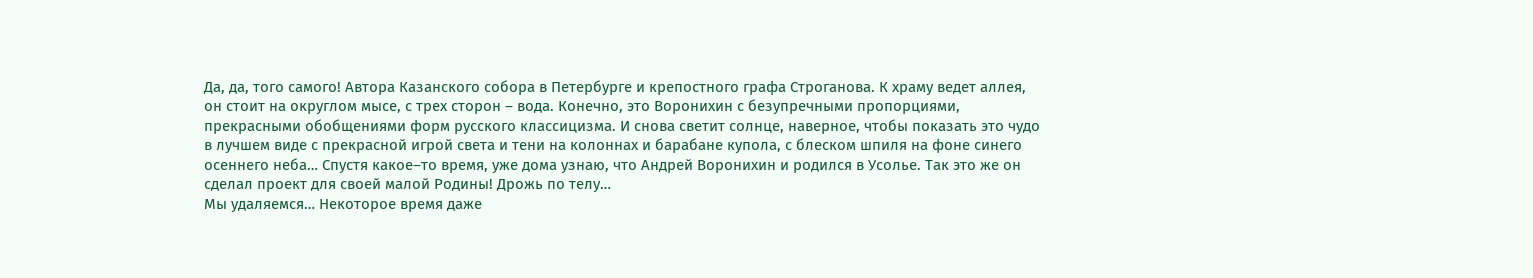Да, да, того самого! Автора Казанского собора в Петербурге и крепостного графа Строганова. К храму ведет аллея, он стоит на округлом мысе, с трех сторон – вода. Конечно, это Воронихин с безупречными пропорциями, прекрасными обобщениями форм русского классицизма. И снова светит солнце, наверное, чтобы показать это чудо в лучшем виде с прекрасной игрой света и тени на колоннах и барабане купола, с блеском шпиля на фоне синего осеннего неба… Спустя какое–то время, уже дома узнаю, что Андрей Воронихин и родился в Усолье. Так это же он сделал проект для своей малой Родины! Дрожь по телу…
Мы удаляемся… Некоторое время даже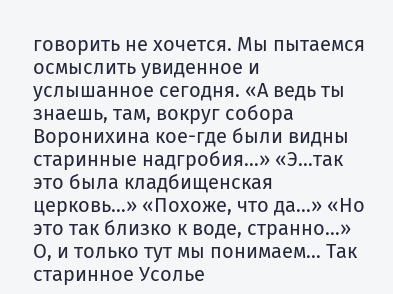говорить не хочется. Мы пытаемся осмыслить увиденное и услышанное сегодня. «А ведь ты знаешь, там, вокруг собора Воронихина кое-где были видны старинные надгробия…» «Э…так это была кладбищенская церковь…» «Похоже, что да…» «Но это так близко к воде, странно…» О, и только тут мы понимаем… Так старинное Усолье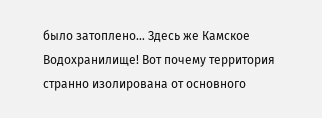было затоплено… Здесь же Камское Водохранилище! Вот почему территория странно изолирована от основного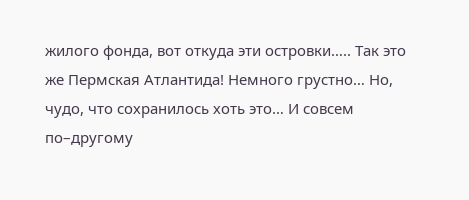жилого фонда, вот откуда эти островки….. Так это же Пермская Атлантида! Немного грустно… Но, чудо, что сохранилось хоть это… И совсем по–другому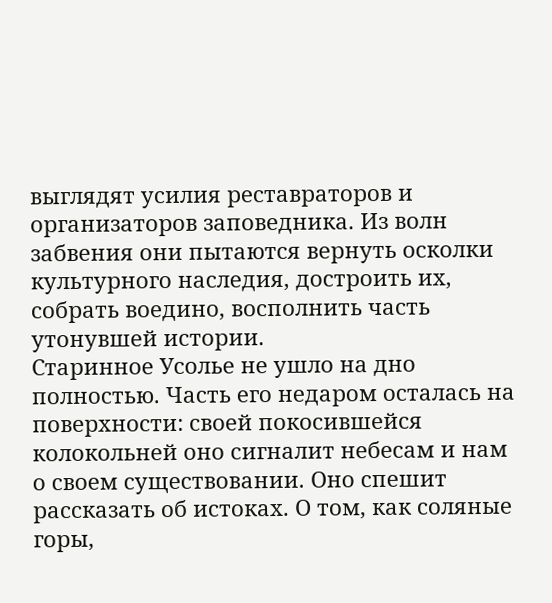выглядят усилия реставраторов и организаторов заповедника. Из волн забвения они пытаются вернуть осколки культурного наследия, достроить их, собрать воедино, восполнить часть утонувшей истории.
Старинное Усолье не ушло на дно полностью. Часть его недаром осталась на поверхности: своей покосившейся колокольней оно сигналит небесам и нам о своем существовании. Оно спешит рассказать об истоках. О том, как соляные горы,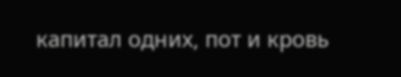капитал одних, пот и кровь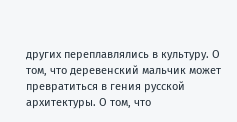других переплавлялись в культуру. О том, что деревенский мальчик может превратиться в гения русской архитектуры. О том, что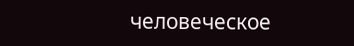человеческое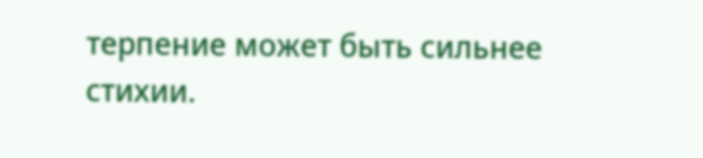терпение может быть сильнее стихии.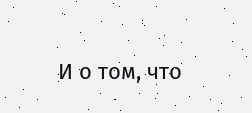И о том, что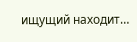ищущий находит…